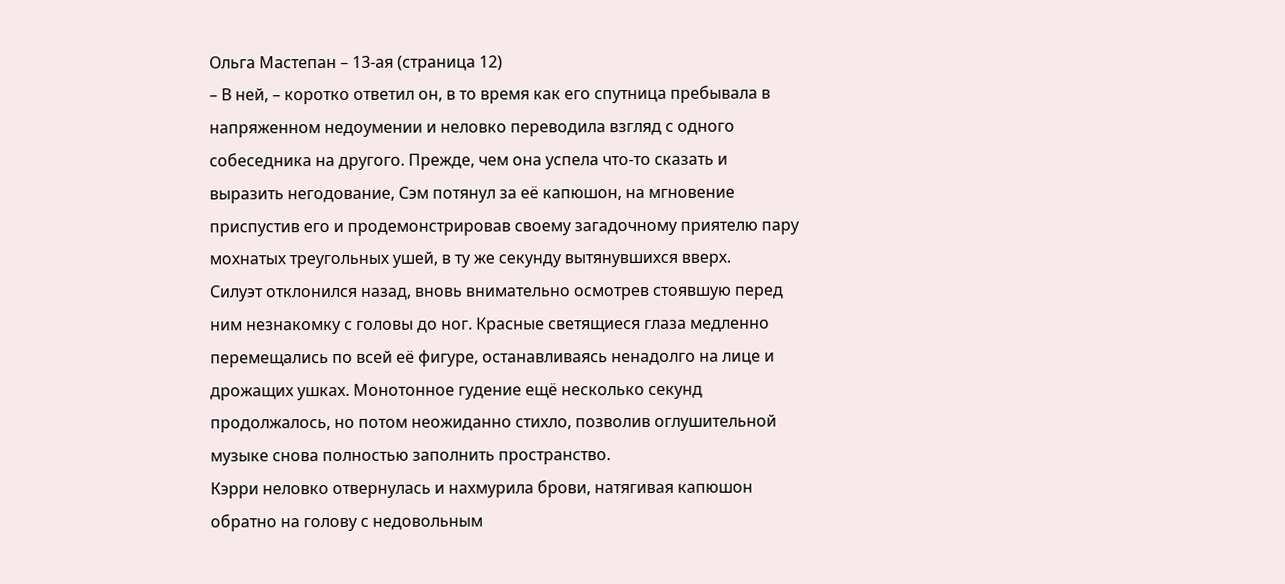Ольга Мастепан – 13-ая (страница 12)
– В ней, – коротко ответил он, в то время как его спутница пребывала в напряженном недоумении и неловко переводила взгляд с одного собеседника на другого. Прежде, чем она успела что-то сказать и выразить негодование, Сэм потянул за её капюшон, на мгновение приспустив его и продемонстрировав своему загадочному приятелю пару мохнатых треугольных ушей, в ту же секунду вытянувшихся вверх.
Силуэт отклонился назад, вновь внимательно осмотрев стоявшую перед ним незнакомку с головы до ног. Красные светящиеся глаза медленно перемещались по всей её фигуре, останавливаясь ненадолго на лице и дрожащих ушках. Монотонное гудение ещё несколько секунд продолжалось, но потом неожиданно стихло, позволив оглушительной музыке снова полностью заполнить пространство.
Кэрри неловко отвернулась и нахмурила брови, натягивая капюшон обратно на голову с недовольным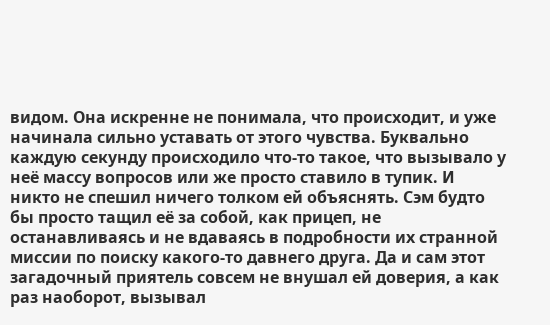видом. Она искренне не понимала, что происходит, и уже начинала сильно уставать от этого чувства. Буквально каждую секунду происходило что-то такое, что вызывало у неё массу вопросов или же просто ставило в тупик. И никто не спешил ничего толком ей объяснять. Сэм будто бы просто тащил её за собой, как прицеп, не останавливаясь и не вдаваясь в подробности их странной миссии по поиску какого-то давнего друга. Да и сам этот загадочный приятель совсем не внушал ей доверия, а как раз наоборот, вызывал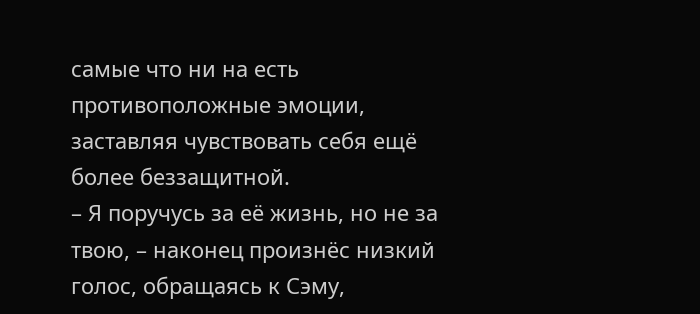самые что ни на есть противоположные эмоции, заставляя чувствовать себя ещё более беззащитной.
– Я поручусь за её жизнь, но не за твою, – наконец произнёс низкий голос, обращаясь к Сэму,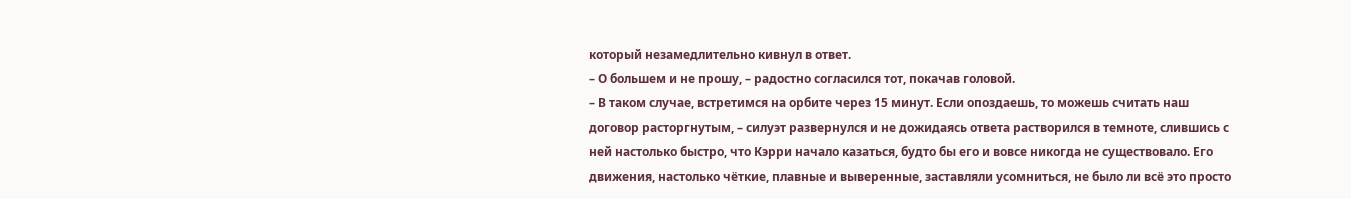который незамедлительно кивнул в ответ.
– О большем и не прошу, – радостно согласился тот, покачав головой.
– В таком случае, встретимся на орбите через 15 минут. Если опоздаешь, то можешь считать наш договор расторгнутым, – силуэт развернулся и не дожидаясь ответа растворился в темноте, слившись с ней настолько быстро, что Кэрри начало казаться, будто бы его и вовсе никогда не существовало. Его движения, настолько чёткие, плавные и выверенные, заставляли усомниться, не было ли всё это просто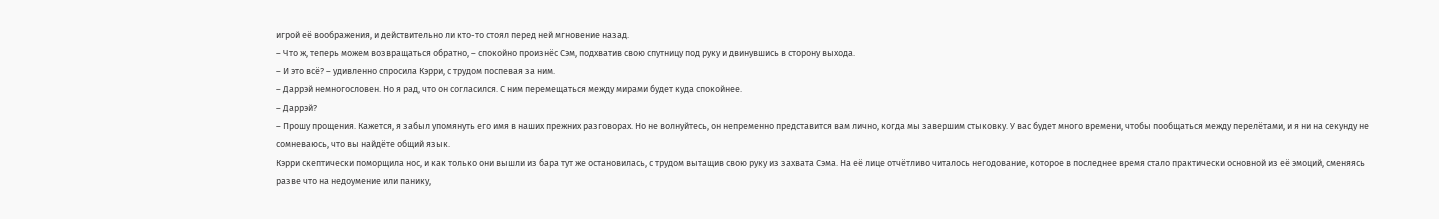игрой её воображения, и действительно ли кто-то стоял перед ней мгновение назад.
– Что ж, теперь можем возвращаться обратно, – спокойно произнёс Сэм, подхватив свою спутницу под руку и двинувшись в сторону выхода.
– И это всё? – удивленно спросила Кэрри, с трудом поспевая за ним.
– Даррэй немногословен. Но я рад, что он согласился. С ним перемещаться между мирами будет куда спокойнее.
– Даррэй?
– Прошу прощения. Кажется, я забыл упомянуть его имя в наших прежних разговорах. Но не волнуйтесь, он непременно представится вам лично, когда мы завершим стыковку. У вас будет много времени, чтобы пообщаться между перелётами, и я ни на секунду не сомневаюсь, что вы найдёте общий язык.
Кэрри скептически поморщила нос, и как только они вышли из бара тут же остановилась, с трудом вытащив свою руку из захвата Сэма. На её лице отчётливо читалось негодование, которое в последнее время стало практически основной из её эмоций, сменяясь разве что на недоумение или панику,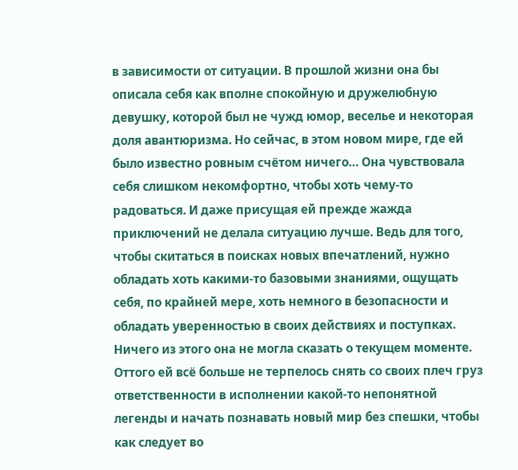в зависимости от ситуации. В прошлой жизни она бы описала себя как вполне спокойную и дружелюбную девушку, которой был не чужд юмор, веселье и некоторая доля авантюризма. Но сейчас, в этом новом мире, где ей было известно ровным счётом ничего… Она чувствовала себя слишком некомфортно, чтобы хоть чему-то радоваться. И даже присущая ей прежде жажда приключений не делала ситуацию лучше. Ведь для того, чтобы скитаться в поисках новых впечатлений, нужно обладать хоть какими-то базовыми знаниями, ощущать себя, по крайней мере, хоть немного в безопасности и обладать уверенностью в своих действиях и поступках. Ничего из этого она не могла сказать о текущем моменте. Оттого ей всё больше не терпелось снять со своих плеч груз ответственности в исполнении какой-то непонятной легенды и начать познавать новый мир без спешки, чтобы как следует во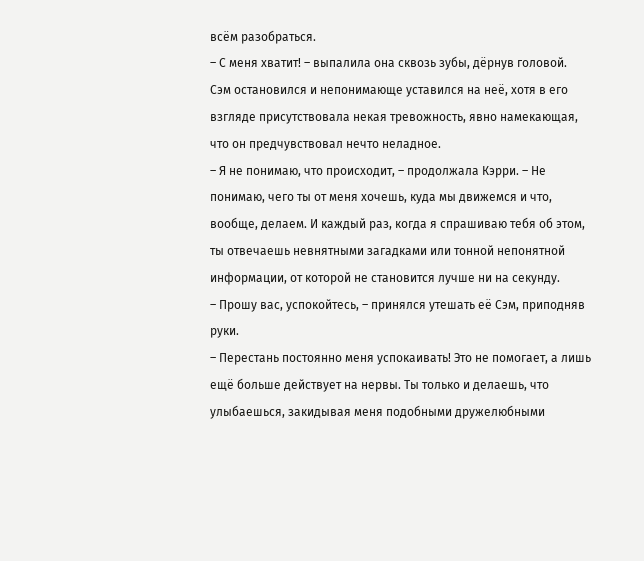всём разобраться.
– С меня хватит! – выпалила она сквозь зубы, дёрнув головой.
Сэм остановился и непонимающе уставился на неё, хотя в его взгляде присутствовала некая тревожность, явно намекающая, что он предчувствовал нечто неладное.
– Я не понимаю, что происходит, – продолжала Кэрри. – Не понимаю, чего ты от меня хочешь, куда мы движемся и что, вообще, делаем. И каждый раз, когда я спрашиваю тебя об этом, ты отвечаешь невнятными загадками или тонной непонятной информации, от которой не становится лучше ни на секунду.
– Прошу вас, успокойтесь, – принялся утешать её Сэм, приподняв руки.
– Перестань постоянно меня успокаивать! Это не помогает, а лишь ещё больше действует на нервы. Ты только и делаешь, что улыбаешься, закидывая меня подобными дружелюбными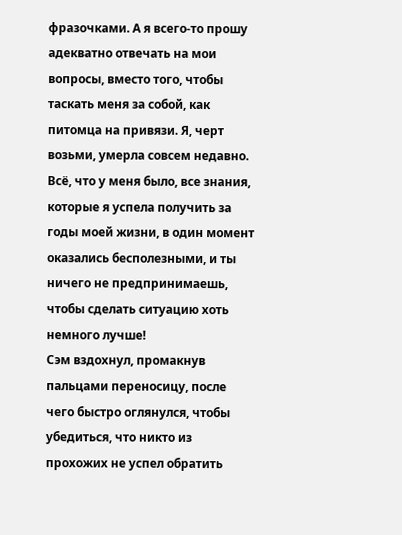фразочками. А я всего-то прошу адекватно отвечать на мои вопросы, вместо того, чтобы таскать меня за собой, как питомца на привязи. Я, черт возьми, умерла совсем недавно. Всё, что у меня было, все знания, которые я успела получить за годы моей жизни, в один момент оказались бесполезными, и ты ничего не предпринимаешь, чтобы сделать ситуацию хоть немного лучше!
Сэм вздохнул, промакнув пальцами переносицу, после чего быстро оглянулся, чтобы убедиться, что никто из прохожих не успел обратить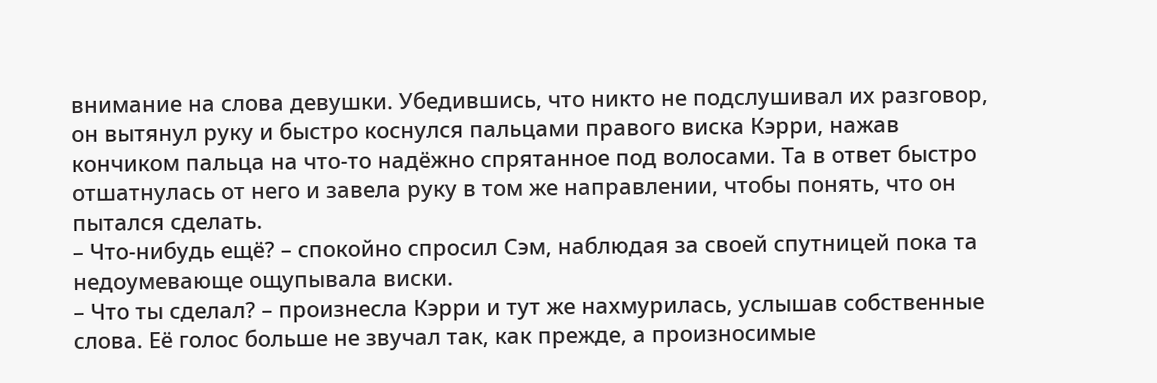внимание на слова девушки. Убедившись, что никто не подслушивал их разговор, он вытянул руку и быстро коснулся пальцами правого виска Кэрри, нажав кончиком пальца на что-то надёжно спрятанное под волосами. Та в ответ быстро отшатнулась от него и завела руку в том же направлении, чтобы понять, что он пытался сделать.
– Что-нибудь ещё? – спокойно спросил Сэм, наблюдая за своей спутницей пока та недоумевающе ощупывала виски.
– Что ты сделал? – произнесла Кэрри и тут же нахмурилась, услышав собственные слова. Её голос больше не звучал так, как прежде, а произносимые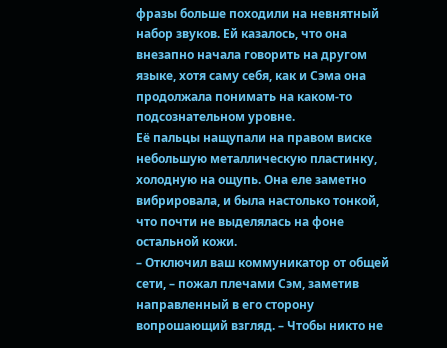фразы больше походили на невнятный набор звуков. Ей казалось, что она внезапно начала говорить на другом языке, хотя саму себя, как и Сэма она продолжала понимать на каком-то подсознательном уровне.
Её пальцы нащупали на правом виске небольшую металлическую пластинку, холодную на ощупь. Она еле заметно вибрировала, и была настолько тонкой, что почти не выделялась на фоне остальной кожи.
– Отключил ваш коммуникатор от общей сети, – пожал плечами Сэм, заметив направленный в его сторону вопрошающий взгляд. – Чтобы никто не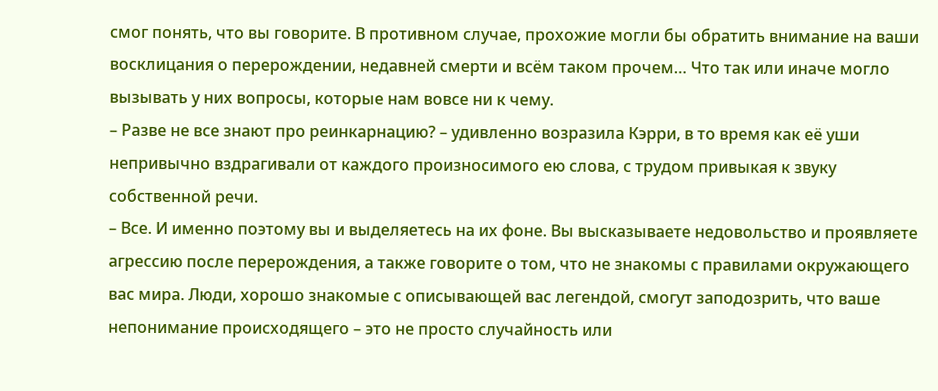смог понять, что вы говорите. В противном случае, прохожие могли бы обратить внимание на ваши восклицания о перерождении, недавней смерти и всём таком прочем… Что так или иначе могло вызывать у них вопросы, которые нам вовсе ни к чему.
– Разве не все знают про реинкарнацию? – удивленно возразила Кэрри, в то время как её уши непривычно вздрагивали от каждого произносимого ею слова, с трудом привыкая к звуку собственной речи.
– Все. И именно поэтому вы и выделяетесь на их фоне. Вы высказываете недовольство и проявляете агрессию после перерождения, а также говорите о том, что не знакомы с правилами окружающего вас мира. Люди, хорошо знакомые с описывающей вас легендой, смогут заподозрить, что ваше непонимание происходящего – это не просто случайность или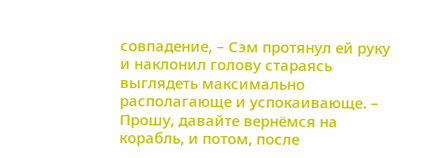совпадение, – Сэм протянул ей руку и наклонил голову стараясь выглядеть максимально располагающе и успокаивающе. – Прошу, давайте вернёмся на корабль, и потом, после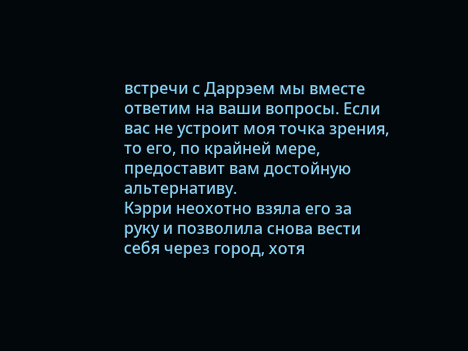встречи с Даррэем мы вместе ответим на ваши вопросы. Если вас не устроит моя точка зрения, то его, по крайней мере, предоставит вам достойную альтернативу.
Кэрри неохотно взяла его за руку и позволила снова вести себя через город, хотя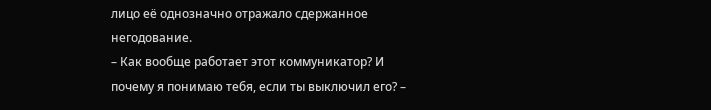лицо её однозначно отражало сдержанное негодование.
– Как вообще работает этот коммуникатор? И почему я понимаю тебя, если ты выключил его? –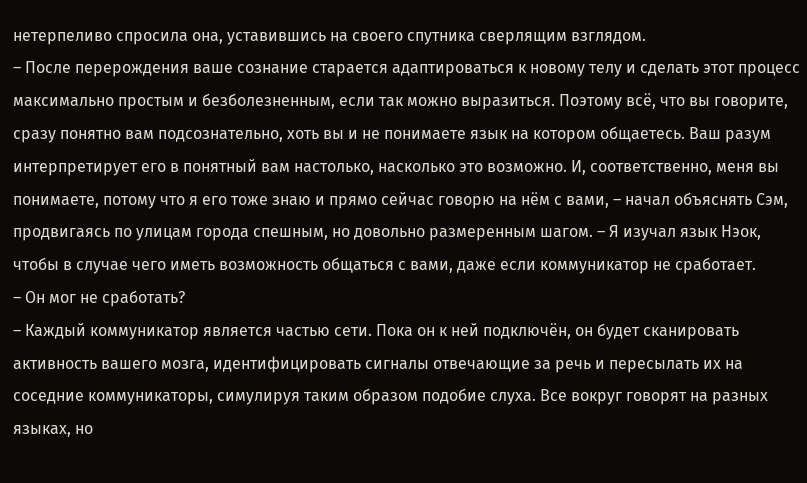нетерпеливо спросила она, уставившись на своего спутника сверлящим взглядом.
– После перерождения ваше сознание старается адаптироваться к новому телу и сделать этот процесс максимально простым и безболезненным, если так можно выразиться. Поэтому всё, что вы говорите, сразу понятно вам подсознательно, хоть вы и не понимаете язык на котором общаетесь. Ваш разум интерпретирует его в понятный вам настолько, насколько это возможно. И, соответственно, меня вы понимаете, потому что я его тоже знаю и прямо сейчас говорю на нём с вами, – начал объяснять Сэм, продвигаясь по улицам города спешным, но довольно размеренным шагом. – Я изучал язык Нэок, чтобы в случае чего иметь возможность общаться с вами, даже если коммуникатор не сработает.
– Он мог не сработать?
– Каждый коммуникатор является частью сети. Пока он к ней подключён, он будет сканировать активность вашего мозга, идентифицировать сигналы отвечающие за речь и пересылать их на соседние коммуникаторы, симулируя таким образом подобие слуха. Все вокруг говорят на разных языках, но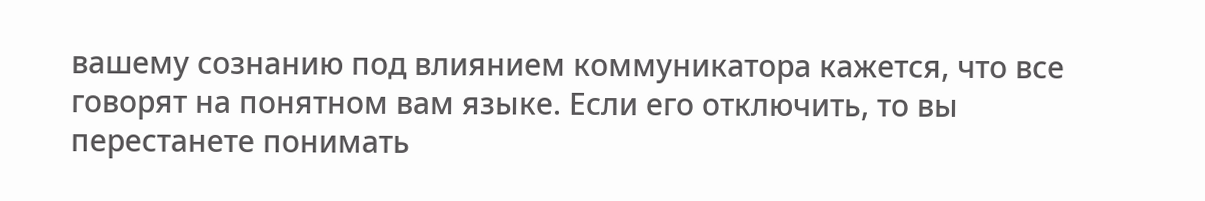вашему сознанию под влиянием коммуникатора кажется, что все говорят на понятном вам языке. Если его отключить, то вы перестанете понимать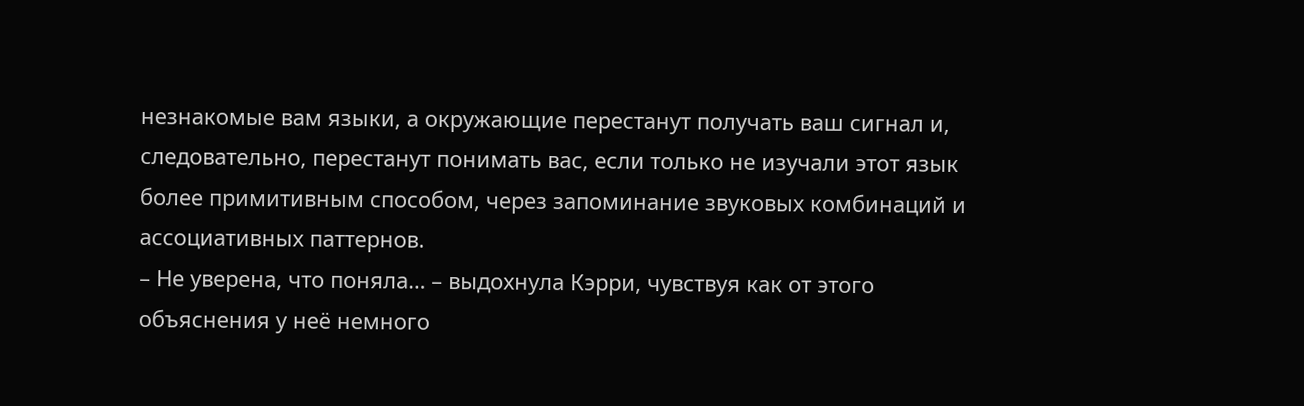незнакомые вам языки, а окружающие перестанут получать ваш сигнал и, следовательно, перестанут понимать вас, если только не изучали этот язык более примитивным способом, через запоминание звуковых комбинаций и ассоциативных паттернов.
– Не уверена, что поняла… – выдохнула Кэрри, чувствуя как от этого объяснения у неё немного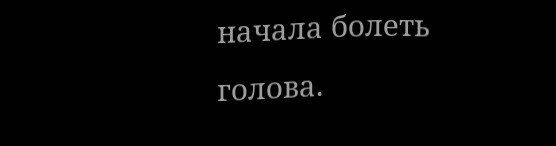начала болеть голова.